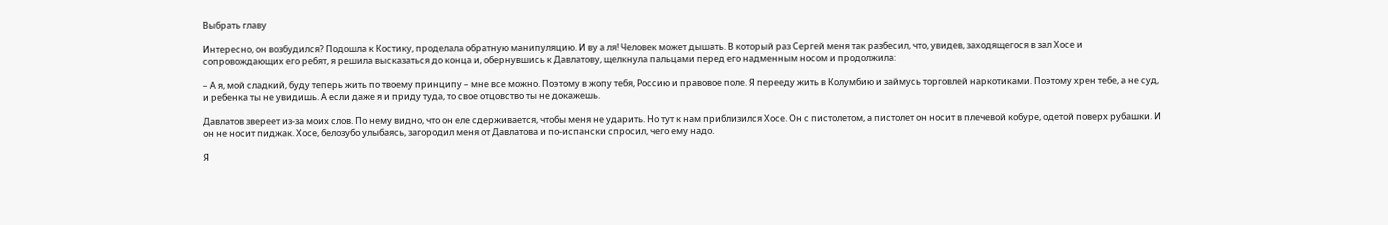Выбрать главу

Интересно, он возбудился? Подошла к Костику, проделала обратную манипуляцию. И ву а ля! Человек может дышать. В который раз Сергей меня так разбесил, что, увидев, заходящегося в зал Хосе и сопровождающих его ребят, я решила высказаться до конца и, обернувшись к Давлатову, щелкнула пальцами перед его надменным носом и продолжила:

– А я, мой сладкий, буду теперь жить по твоему принципу – мне все можно. Поэтому в жопу тебя, Россию и правовое поле. Я перееду жить в Колумбию и займусь торговлей наркотиками. Поэтому хрен тебе, а не суд, и ребенка ты не увидишь. А если даже я и приду туда, то свое отцовство ты не докажешь.

Давлатов звереет из-за моих слов. По нему видно, что он еле сдерживается, чтобы меня не ударить. Но тут к нам приблизился Хосе. Он с пистолетом, а пистолет он носит в плечевой кобуре, одетой поверх рубашки. И он не носит пиджак. Хосе, белозубо улыбаясь, загородил меня от Давлатова и по-испански спросил, чего ему надо.

Я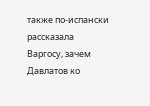также по-испански рассказала Варгосу, зачем Давлатов ко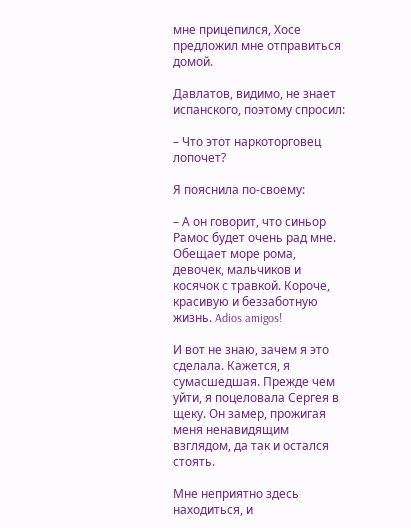мне прицепился, Хосе предложил мне отправиться домой.

Давлатов, видимо, не знает испанского, поэтому спросил:

– Что этот наркоторговец лопочет?

Я пояснила по-своему:

– А он говорит, что синьор Рамос будет очень рад мне. Обещает море рома, девочек, мальчиков и косячок с травкой. Короче, красивую и беззаботную жизнь. Adios amigos!

И вот не знаю, зачем я это сделала. Кажется, я сумасшедшая. Прежде чем уйти, я поцеловала Сергея в щеку. Он замер, прожигая меня ненавидящим взглядом, да так и остался стоять.

Мне неприятно здесь находиться, и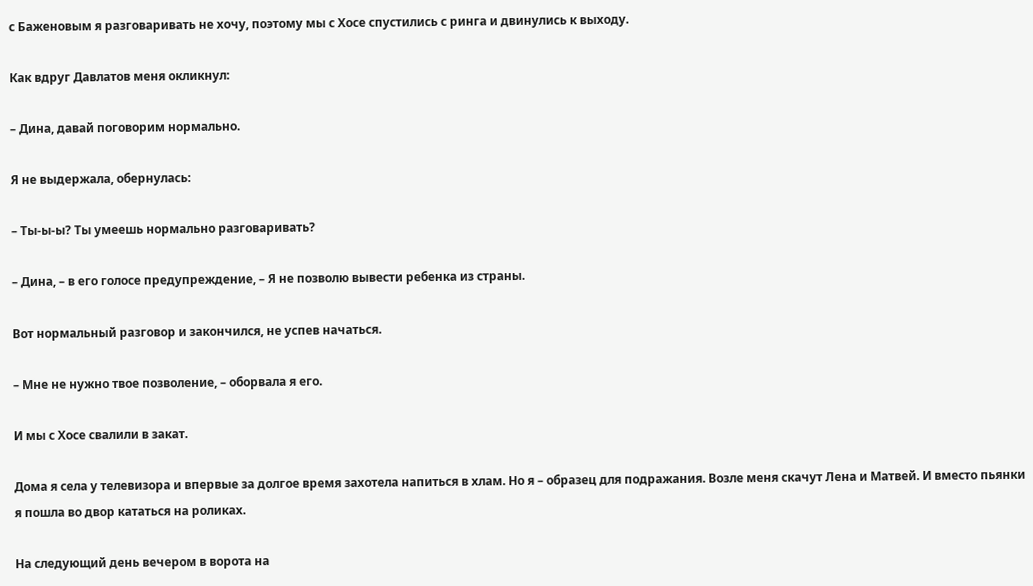с Баженовым я разговаривать не хочу, поэтому мы с Хосе спустились с ринга и двинулись к выходу.

Как вдруг Давлатов меня окликнул:

– Дина, давай поговорим нормально.

Я не выдержала, обернулась:

– Ты-ы-ы? Ты умеешь нормально разговаривать?

– Дина, – в его голосе предупреждение, – Я не позволю вывести ребенка из страны.

Вот нормальный разговор и закончился, не успев начаться.

– Мне не нужно твое позволение, – оборвала я его.

И мы с Хосе свалили в закат.

Дома я села у телевизора и впервые за долгое время захотела напиться в хлам. Но я – образец для подражания. Возле меня скачут Лена и Матвей. И вместо пьянки я пошла во двор кататься на роликах.

На следующий день вечером в ворота на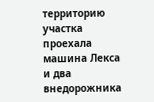территорию участка проехала машина Лекса и два внедорожника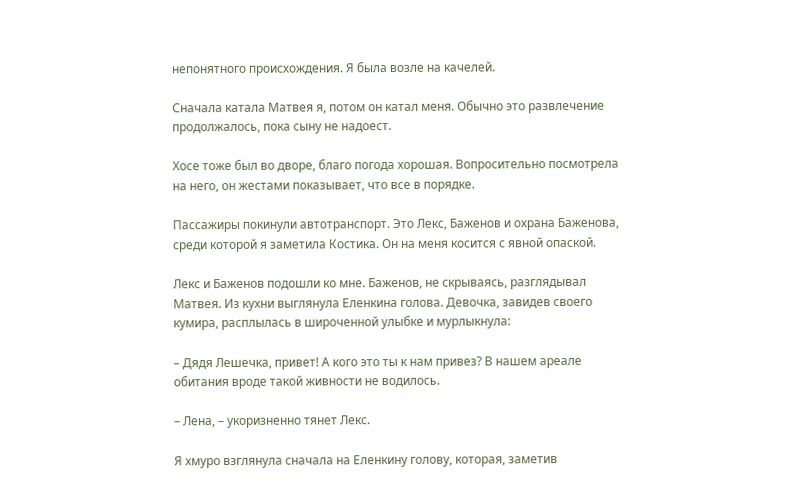непонятного происхождения. Я была возле на качелей.

Сначала катала Матвея я, потом он катал меня. Обычно это развлечение продолжалось, пока сыну не надоест.

Хосе тоже был во дворе, благо погода хорошая. Вопросительно посмотрела на него, он жестами показывает, что все в порядке.

Пассажиры покинули автотранспорт. Это Лекс, Баженов и охрана Баженова, среди которой я заметила Костика. Он на меня косится с явной опаской.

Лекс и Баженов подошли ко мне. Баженов, не скрываясь, разглядывал Матвея. Из кухни выглянула Еленкина голова. Девочка, завидев своего кумира, расплылась в широченной улыбке и мурлыкнула:

– Дядя Лешечка, привет! А кого это ты к нам привез? В нашем ареале обитания вроде такой живности не водилось.

– Лена, – укоризненно тянет Лекс.

Я хмуро взглянула сначала на Еленкину голову, которая, заметив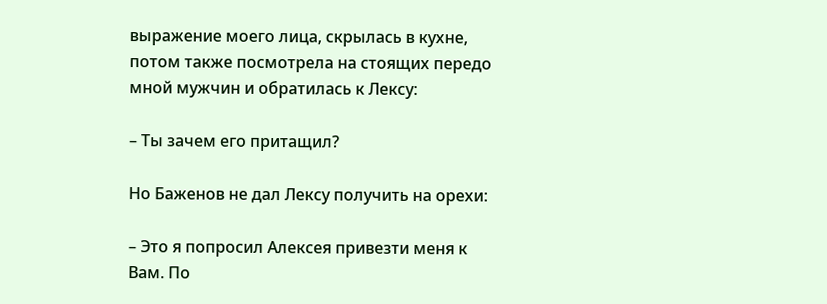выражение моего лица, скрылась в кухне, потом также посмотрела на стоящих передо мной мужчин и обратилась к Лексу:

– Ты зачем его притащил?

Но Баженов не дал Лексу получить на орехи:

– Это я попросил Алексея привезти меня к Вам. По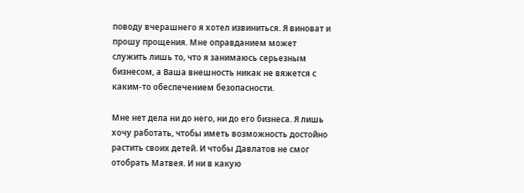поводу вчерашнего я хотел извиниться. Я виноват и прошу прощения. Мне оправданием может служить лишь то, что я занимаюсь серьезным бизнесом, а Ваша внешность никак не вяжется с каким-то обеспечением безопасности.

Мне нет дела ни до него, ни до его бизнеса. Я лишь хочу работать, чтобы иметь возможность достойно растить своих детей. И чтобы Давлатов не смог отобрать Матвея. И ни в какую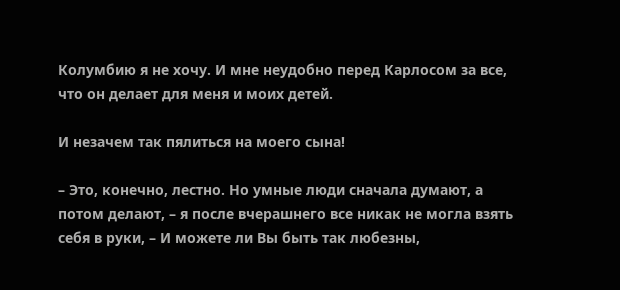Колумбию я не хочу. И мне неудобно перед Карлосом за все, что он делает для меня и моих детей.

И незачем так пялиться на моего сына!

– Это, конечно, лестно. Но умные люди сначала думают, а потом делают, – я после вчерашнего все никак не могла взять себя в руки, – И можете ли Вы быть так любезны,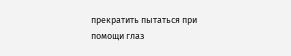прекратить пытаться при помощи глаз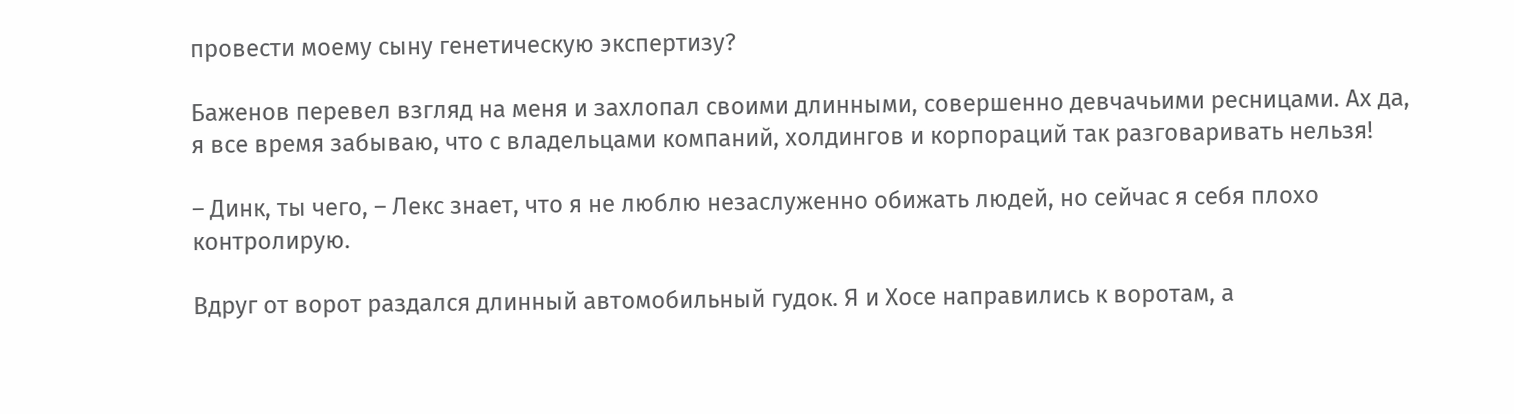провести моему сыну генетическую экспертизу?

Баженов перевел взгляд на меня и захлопал своими длинными, совершенно девчачьими ресницами. Ах да, я все время забываю, что с владельцами компаний, холдингов и корпораций так разговаривать нельзя!

– Динк, ты чего, – Лекс знает, что я не люблю незаслуженно обижать людей, но сейчас я себя плохо контролирую.

Вдруг от ворот раздался длинный автомобильный гудок. Я и Хосе направились к воротам, а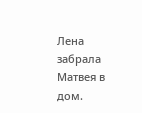Лена забрала Матвея в дом.